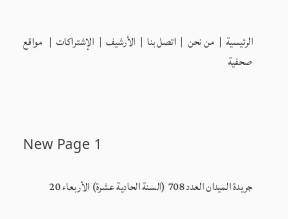الرئيسية  |  من نحن  |  اتصل بنا  |  الأرشيف  |  الإشتراكات  |   مواقع صحفية



New Page 1

جريدة الميدان العدد 708 (السنة الحادية عشرة) الأربعاء 20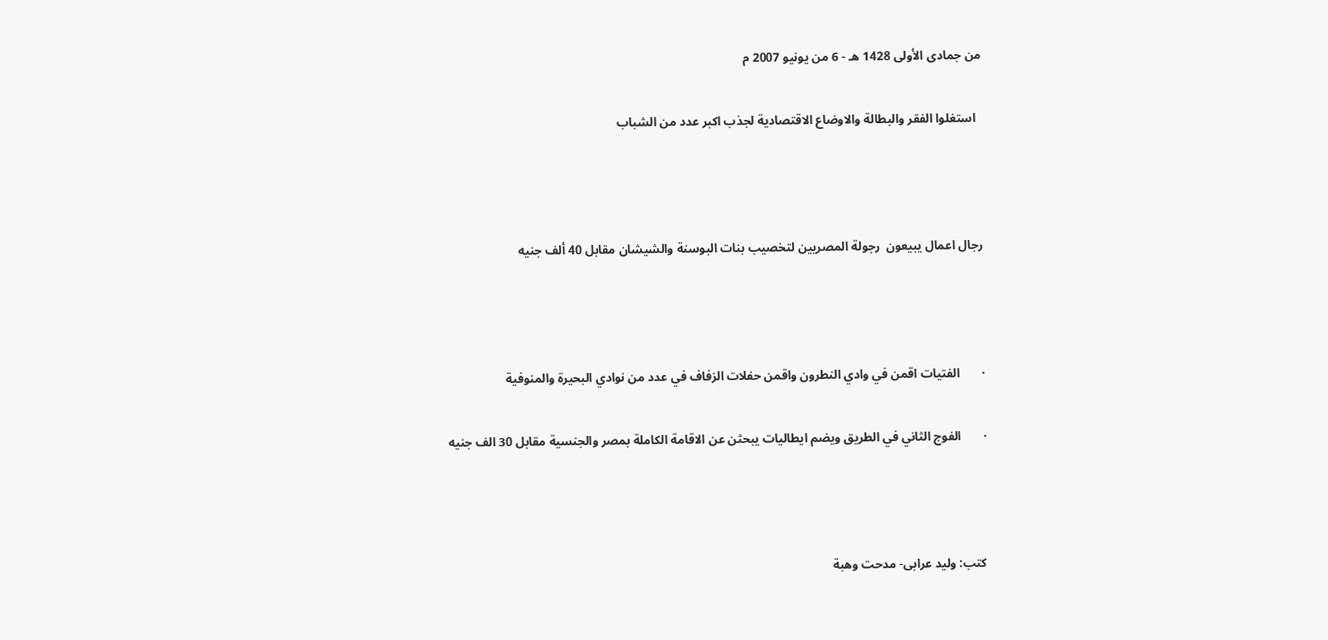من جمادى الأولى 1428 هـ - 6 من يونيو 2007 م

  استغلوا الفقر والبطالة والاوضاع الاقتصادية لجذب اكبر عدد من الشباب



رجال اعمال يبيعون  رجولة المصريين لتخصيب بنات البوسنة والشيشان مقابل 40 ألف جنيه



·       الفتيات اقمن في وادي النطرون واقمن حفلات الزفاف في عدد من نوادي البحيرة والمنوفية

·       الفوج الثاني في الطريق ويضم ايطاليات يبحثن عن الاقامة الكاملة بمصر والجنسية مقابل 30 الف جنيه



كتب: وليد عرابى- مدحت وهبة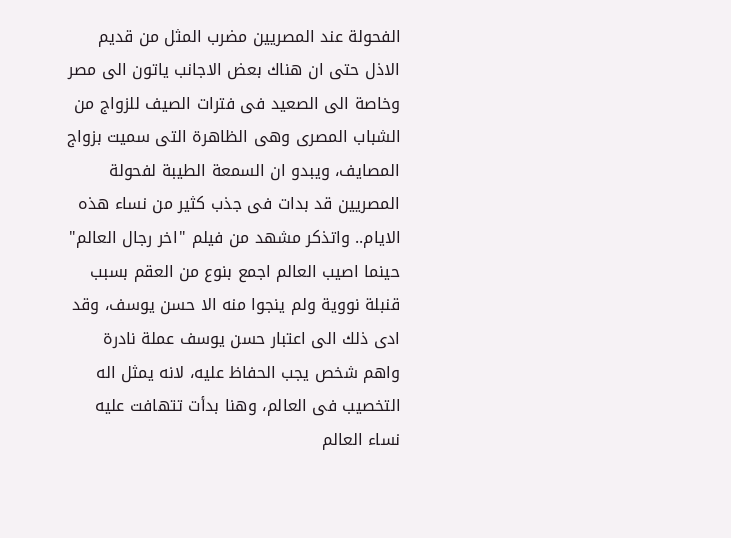الفحولة عند المصريين مضرب المثل من قديم الاذل حتى ان هناك بعض الاجانب ياتون الى مصر وخاصة الى الصعيد فى فترات الصيف للزواج من الشباب المصرى وهى الظاهرة التى سميت بزواج المصايف، ويبدو ان السمعة الطيبة لفحولة المصريين قد بدات فى جذب كثير من نساء هذه الايام.. واتذكر مشهد من فيلم "اخر رجال العالم" حينما اصيب العالم اجمع بنوع من العقم بسبب قنبلة نووية ولم ينجوا منه الا حسن يوسف، وقد ادى ذلك الى اعتبار حسن يوسف عملة نادرة واهم شخص يجب الحفاظ عليه، لانه يمثل اله التخصيب فى العالم، وهنا بدأت تتهافت عليه نساء العالم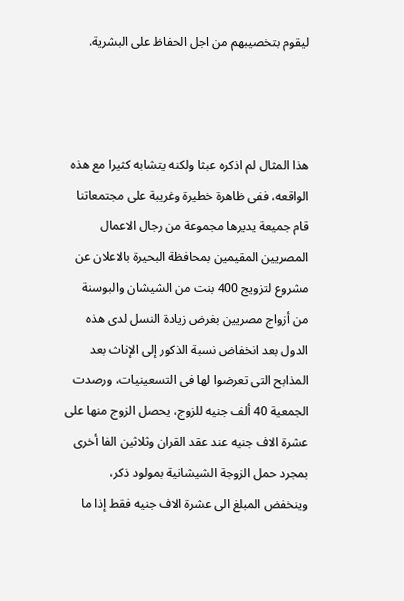ليقوم بتخصيبهم من اجل الحفاظ على البشرية.



هذا المثال لم اذكره عبثا ولكنه يتشابه كثيرا مع هذه الواقعه، ففى ظاهرة خطيرة وغريبة على مجتمعاتنا قام جميعة يديرها مجموعة من رجال الاعمال المصريين المقيمين بمحافظة البحيرة بالاعلان عن مشروع لتزويج 400 بنت من الشيشان والبوسنة من أزواج مصريين بغرض زيادة النسل لدى هذه الدول بعد انخفاض نسبة الذكور إلى الإناث بعد المذابح التى تعرضوا لها فى التسعينيات، ورصدت الجمعية 40 ألف جنيه للزوج، يحصل الزوج منها على عشرة الاف جنيه عند عقد القران وثلاثين الفا أخرى بمجرد حمل الزوجة الشيشانية بمولود ذكر، وينخفض المبلغ الى عشرة الاف جنيه فقط إذا ما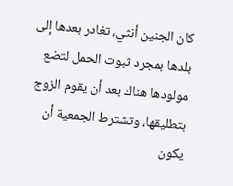كان الجنين أنثي، تغادر بعدها إلى بلدها بمجرد ثبوت الحمل لتضع مولودها هناك بعد أن يقوم الزوج بتطليقها، وتشترط الجمعية أن يكون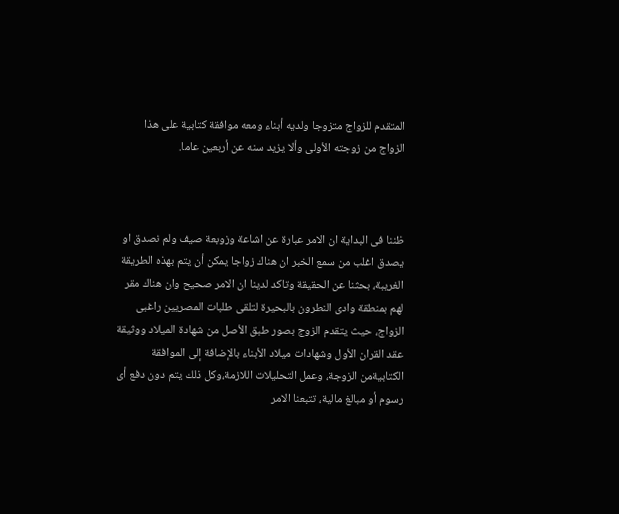المتقدم للزواج متزوجا ولديه أبناء ومعه موافقة كتابية على هذا الزواج من زوجته الأولى وألا يزيد سنه عن أربعين عاما.



ظننا فى البداية ان الامر عبارة عن اشاعة وزوبعة صيف ولم نصدق او يصدق اغلب من سمع الخبر ان هناك زواجا يمكن أن يتم بهذه الطريقة الغريبة، بحثنا عن الحقيقة وتاكد لدينا ان الامر صحيح وان هناك مقر لهم بمنطقة وادى النطرون بالبحيرة لتلقى طلبات المصريين راغبى الزواج، حيث يتقدم الزوج بصور طبق الأصل من شهادة الميلاد ووثيقة عقد القران الأول وشهادات ميلاد الأبناء بالإضافة إلى الموافقة الكتابيةمن الزوجة، وعمل التحليلات اللازمة،وكل ذلك يتم دون دفع أى رسوم أو مبالغ مالية، تتبعنا الامر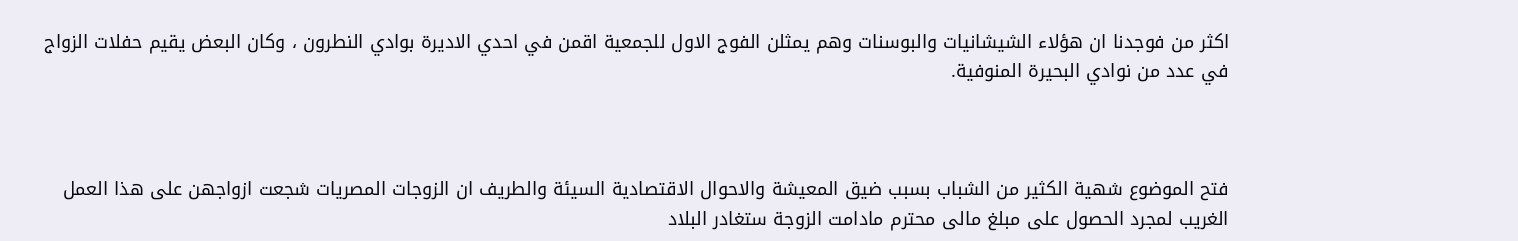اكثر من فوجدنا ان هؤلاء الشيشانيات والبوسنات وهم يمثلن الفوج الاول للجمعية اقمن في احدي الاديرة بوادي النطرون ، وكان البعض يقيم حفلات الزواج في عدد من نوادي البحيرة المنوفية.



فتح الموضوع شهية الكثير من الشباب بسبب ضيق المعيشة والاحوال الاقتصادية السيئة والطريف ان الزوجات المصريات شجعت ازواجهن على هذا العمل الغريب لمجرد الحصول على مبلغ مالى محترم مادامت الزوجة ستغادر البلاد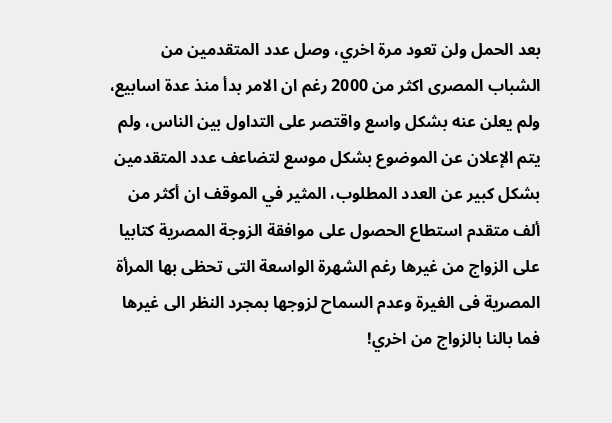بعد الحمل ولن تعود مرة اخري، وصل عدد المتقدمين من الشباب المصرى اكثر من 2000 رغم ان الامر بدأ منذ عدة اسابيع، ولم يعلن عنه بشكل واسع واقتصر على التداول بين الناس، ولم يتم الإعلان عن الموضوع بشكل موسع لتضاعف عدد المتقدمين بشكل كبير عن العدد المطلوب، المثير في الموقف ان أكثر من ألف متقدم استطاع الحصول على موافقة الزوجة المصرية كتابيا على الزواج من غيرها رغم الشهرة الواسعة التى تحظى بها المرأة المصرية فى الغيرة وعدم السماح لزوجها بمجرد النظر الى غيرها فما بالنا بالزواج من اخري!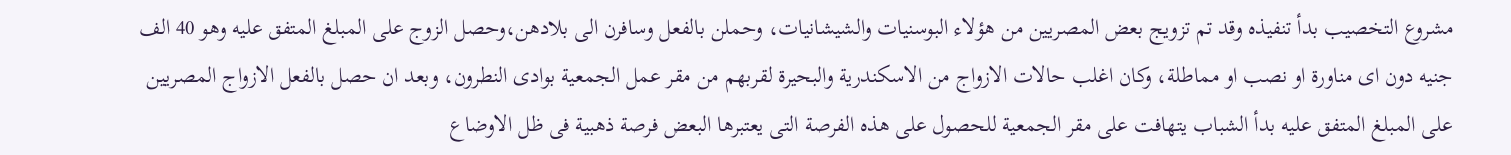مشروع التخصيب بدأ تنفيذه وقد تم تزويج بعض المصريين من هؤلاء البوسنيات والشيشانيات، وحملن بالفعل وسافرن الى بلادهن،وحصل الزوج على المبلغ المتفق عليه وهو 40 الف جنيه دون اى مناورة او نصب او مماطلة، وكان اغلب حالات الازواج من الاسكندرية والبحيرة لقربهم من مقر عمل الجمعية بوادى النطرون، وبعد ان حصل بالفعل الازواج المصريين على المبلغ المتفق عليه بدأ الشباب يتهافت على مقر الجمعية للحصول على هذه الفرصة التى يعتبرها البعض فرصة ذهبية فى ظل الاوضاع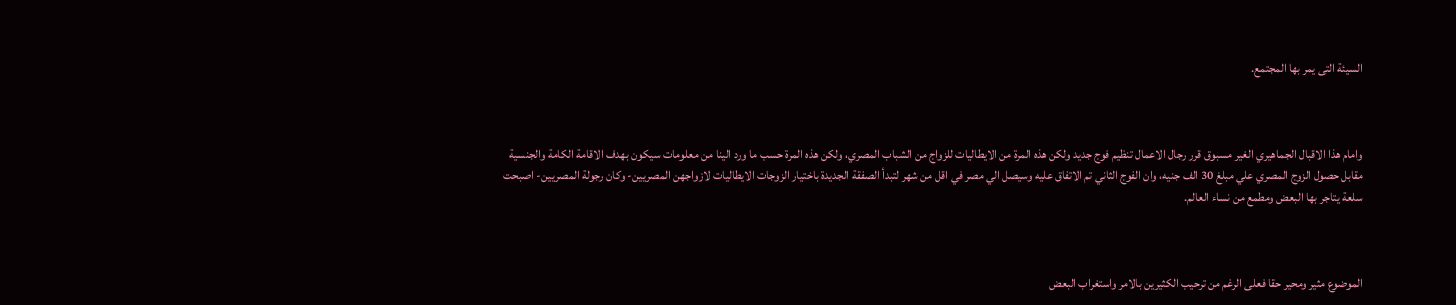السيئة التى يمر بها المجتمع.



وامام هذا الاقبال الجماهيري الغير مسبوق قرر رجال الاعمال تنظيم فوج جديد ولكن هذه المرة من الايطاليات للزواج من الشباب المصري، ولكن هذه المرة حسب ما ورد الينا من معلومات سيكون بهدف الاقامة الكامة والجنسية مقابل حصول الزوج المصري علي مبلغ 30 الف جنيه، وان الفوج الثاني تم الاتفاق عليه وسيصل الي مصر في اقل من شهر لتبدأ الصفقة الجديدة باختيار الزوجات الايطاليات لازواجهن المصريين- وكان رجولة المصريين- اصبحت سلعة يتاجر بها البعض ومطمع من نساء العالم.



الموضوع مثير ومحير حقا فعلى الرغم من ترحيب الكثيرين بالامر واستغراب البعض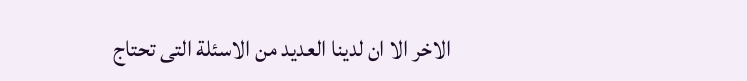الاخر الا ان لدينا العديد من الاسئلة التى تحتاج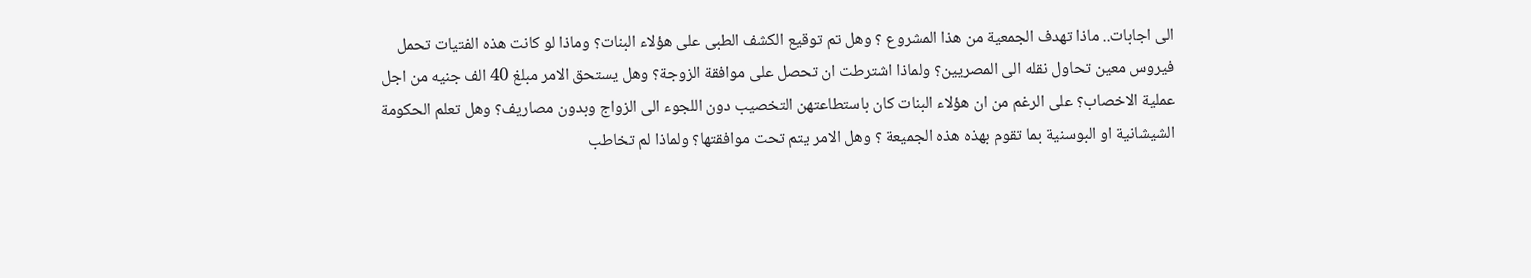الى اجابات.. ماذا تهدف الجمعية من هذا المشروع ؟ وهل تم توقيع الكشف الطبى على هؤلاء البنات؟ وماذا لو كانت هذه الفتيات تحمل فيروس معين تحاول نقله الى المصريين؟ ولماذا اشترطت ان تحصل على موافقة الزوجة؟ وهل يستحق الامر مبلغ 40 الف جنيه من اجل عملية الاخصاب؟ على الرغم من ان هؤلاء البنات كان باستطاعتهن التخصيب دون اللجوء الى الزواج وبدون مصاريف؟ وهل تعلم الحكومة الشيشانية او البوسنية بما تقوم بهذه هذه الجميعة ؟ وهل الامر يتم تحت موافقتها؟ ولماذا لم تخاطب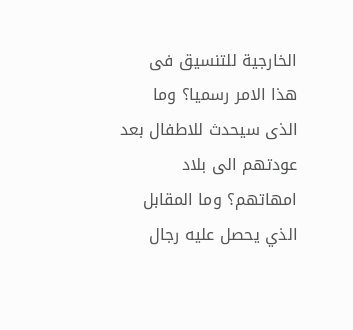الخارجية للتنسيق فى هذا الامر رسميا؟ وما الذى سيحدث للاطفال بعد عودتهم الى بلاد امهاتهم؟ وما المقابل الذي يحصل عليه رجال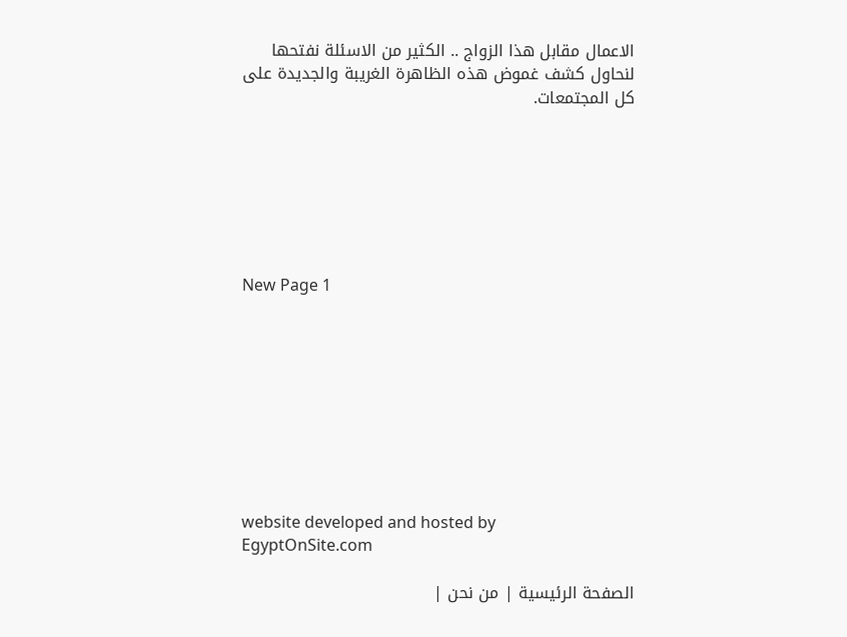الاعمال مقابل هذا الزواج .. الكثير من الاسئلة نفتحها لنحاول كشف غموض هذه الظاهرة الغريبة والجديدة على كل المجتمعات.







New Page 1









website developed and hosted by EgyptOnSite.com

الصفحة الرئيسية | من نحن |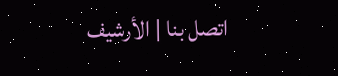اتصل بنا | الأرشيف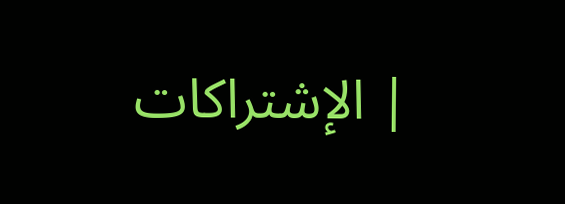| الإشتراكات